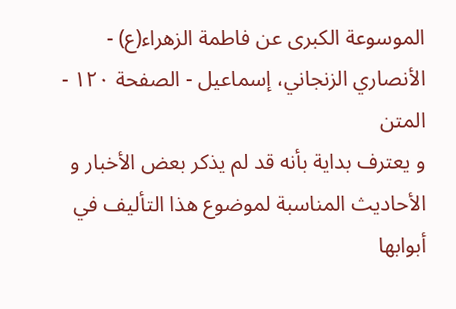الموسوعة الكبرى عن فاطمة الزهراء(ع) - الأنصاري الزنجاني، إسماعيل - الصفحة ١٢٠ - المتن
و يعترف بداية بأنه قد لم يذكر بعض الأخبار و الأحاديث المناسبة لموضوع هذا التأليف في أبوابها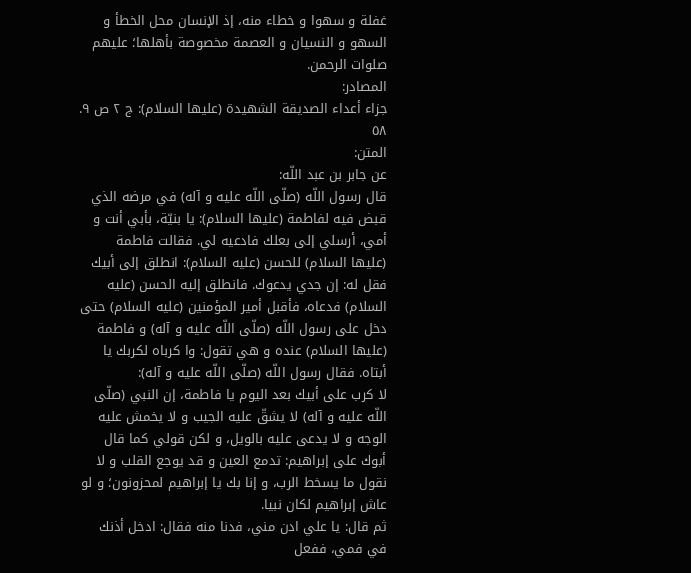غفلة و سهوا و خطاء منه، إذ الإنسان محل الخطأ و السهو و النسيان و العصمة مخصوصة بأهلها؛ عليهم صلوات الرحمن.
المصادر:
جزاء أعداء الصديقة الشهيدة (عليها السلام): ج ٢ ص ٩.
٥٨
المتن:
عن جابر بن عبد اللّه:
قال رسول اللّه (صلّى اللّه عليه و آله) في مرضه الذي قبض فيه لفاطمة (عليها السلام): يا بنيّة، بأبي أنت و أمي، أرسلي إلى بعلك فادعيه لي. فقالت فاطمة (عليها السلام) للحسن (عليه السلام): انطلق إلى أبيك فقل له: إن جدي يدعوك. فانطلق إليه الحسن (عليه السلام) فدعاه، فأقبل أمير المؤمنين (عليه السلام) حتى دخل على رسول اللّه (صلّى اللّه عليه و آله) و فاطمة (عليها السلام) عنده و هي تقول: وا كرباه لكربك يا أبتاه. فقال رسول اللّه (صلّى اللّه عليه و آله):
لا كرب على أبيك بعد اليوم يا فاطمة، إن النبي (صلّى اللّه عليه و آله) لا يشقّ عليه الجيب و لا يخمش عليه الوجه و لا يدعى عليه بالويل، و لكن قولي كما قال أبوك على إبراهيم: تدمع العين و قد يوجع القلب و لا نقول ما يسخط الرب، و إنا بك يا إبراهيم لمحزونون؛ و لو عاش إبراهيم لكان نبيا.
ثم قال: يا علي ادن مني، فدنا منه فقال: ادخل أذنك في فمي، ففعل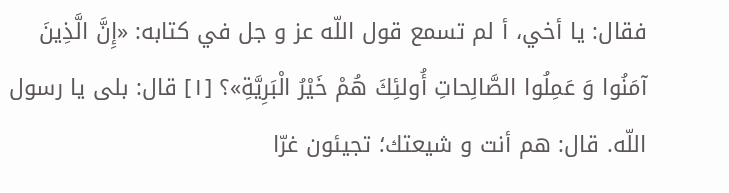فقال: يا أخي، أ لم تسمع قول اللّه عز و جل في كتابه: «إِنَّ الَّذِينَ آمَنُوا وَ عَمِلُوا الصَّالِحاتِ أُولئِكَ هُمْ خَيْرُ الْبَرِيَّةِ»؟ [١] قال: بلى يا رسول اللّه. قال: هم أنت و شيعتك؛ تجيئون غرّا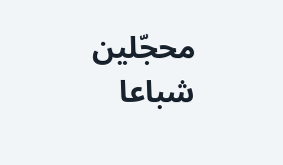محجّلين شباعا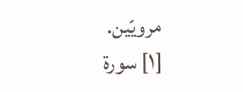مرويّين.
[١] سورة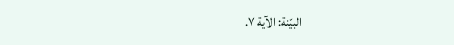البيّنة: الآية ٧.